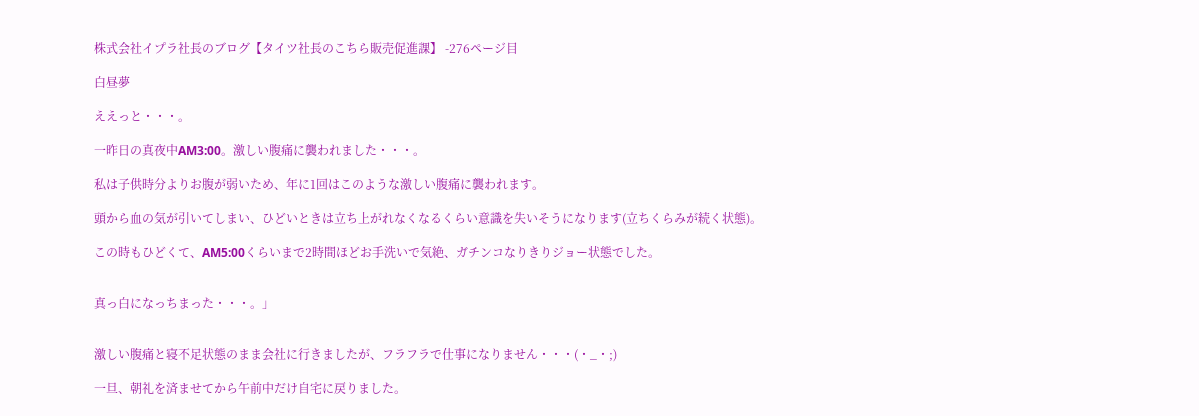株式会社イプラ社長のブログ【タイツ社長のこちら販売促進課】 -276ページ目

白昼夢

ええっと・・・。

一昨日の真夜中AM3:00。激しい腹痛に襲われました・・・。

私は子供時分よりお腹が弱いため、年に1回はこのような激しい腹痛に襲われます。

頭から血の気が引いてしまい、ひどいときは立ち上がれなくなるくらい意識を失いそうになります(立ちくらみが続く状態)。

この時もひどくて、AM5:00くらいまで2時間ほどお手洗いで気絶、ガチンコなりきりジョー状態でした。


真っ白になっちまった・・・。」


激しい腹痛と寝不足状態のまま会社に行きましたが、フラフラで仕事になりません・・・(・_・;)

一旦、朝礼を済ませてから午前中だけ自宅に戻りました。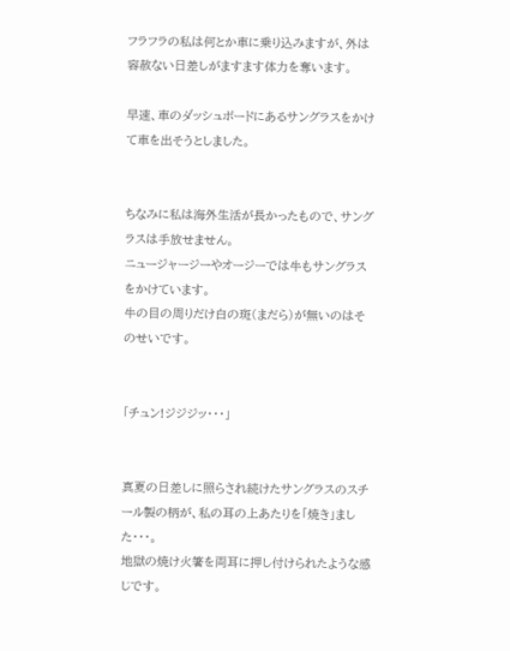フラフラの私は何とか車に乗り込みますが、外は容赦ない日差しがますます体力を奪います。

早速、車のダッシュボードにあるサングラスをかけて車を出そうとしました。


ちなみに私は海外生活が長かったもので、サングラスは手放せません。
ニュージャージーやオージーでは牛もサングラスをかけています。
牛の目の周りだけ白の斑(まだら)が無いのはそのせいです。


「チュン!ジジジッ・・・」


真夏の日差しに照らされ続けたサングラスのスチール製の柄が、私の耳の上あたりを「焼き」ました・・・。
地獄の焼け火箸を両耳に押し付けられたような感じです。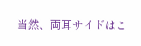当然、両耳サイドはこ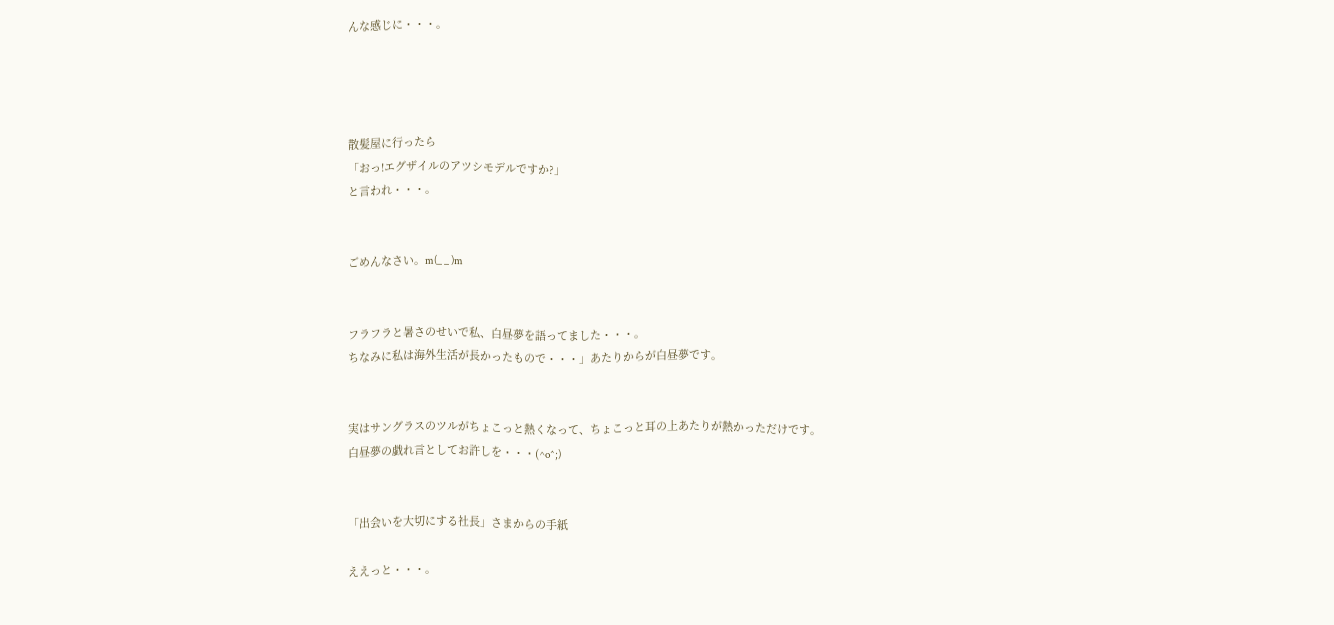んな感じに・・・。




散髪屋に行ったら
「おっ!エグザイルのアツシモデルですか?」
と言われ・・・。


ごめんなさい。m(_ _ )m


フラフラと暑さのせいで私、白昼夢を語ってました・・・。
ちなみに私は海外生活が長かったもので・・・」あたりからが白昼夢です。


実はサングラスのツルがちょこっと熱くなって、ちょこっと耳の上あたりが熱かっただけです。
白昼夢の戯れ言としてお許しを・・・(^o^;)


「出会いを大切にする社長」さまからの手紙

ええっと・・・。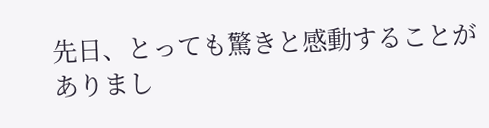先日、とっても驚きと感動することがありまし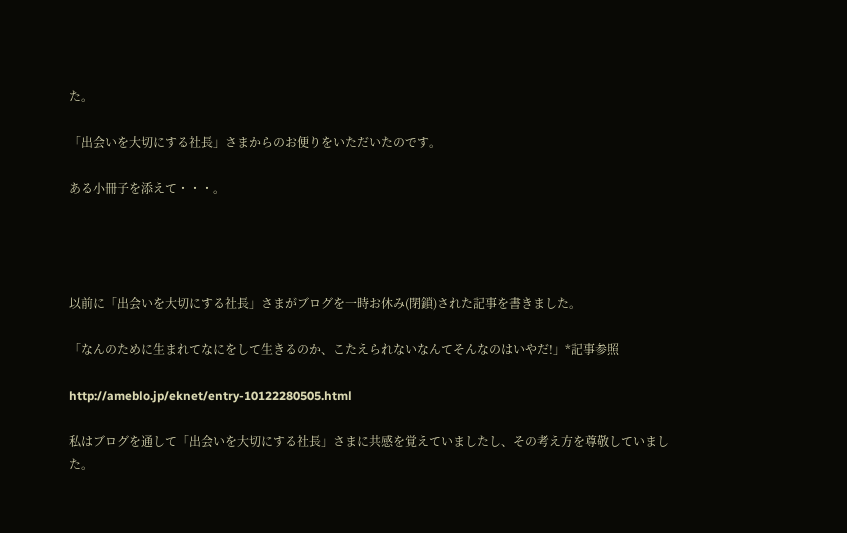た。

「出会いを大切にする社長」さまからのお便りをいただいたのです。

ある小冊子を添えて・・・。




以前に「出会いを大切にする社長」さまがブログを一時お休み(閉鎖)された記事を書きました。

「なんのために生まれてなにをして生きるのか、こたえられないなんてそんなのはいやだ!」*記事参照

http://ameblo.jp/eknet/entry-10122280505.html

私はブログを通して「出会いを大切にする社長」さまに共感を覚えていましたし、その考え方を尊敬していました。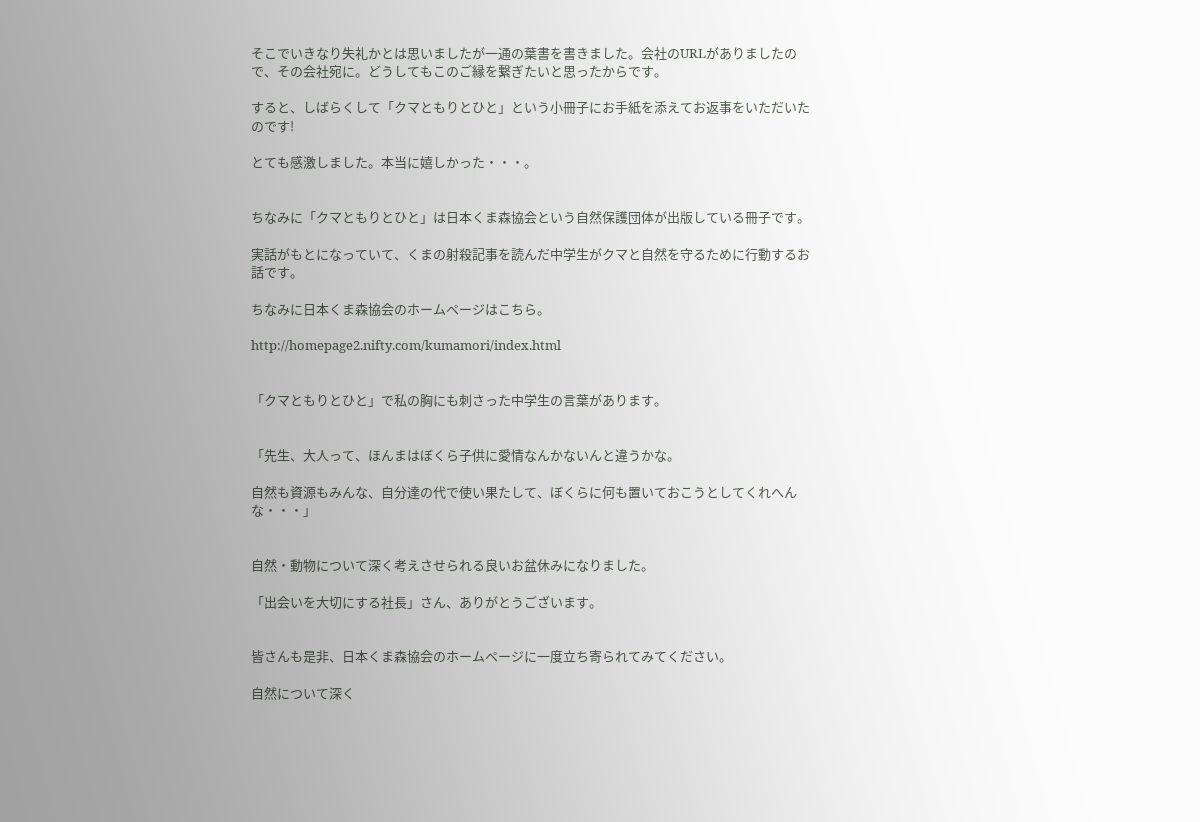そこでいきなり失礼かとは思いましたが一通の葉書を書きました。会社のURLがありましたので、その会社宛に。どうしてもこのご縁を繋ぎたいと思ったからです。

すると、しばらくして「クマともりとひと」という小冊子にお手紙を添えてお返事をいただいたのです!

とても感激しました。本当に嬉しかった・・・。


ちなみに「クマともりとひと」は日本くま森協会という自然保護団体が出版している冊子です。

実話がもとになっていて、くまの射殺記事を読んだ中学生がクマと自然を守るために行動するお話です。

ちなみに日本くま森協会のホームページはこちら。

http://homepage2.nifty.com/kumamori/index.html


「クマともりとひと」で私の胸にも刺さった中学生の言葉があります。


「先生、大人って、ほんまはぼくら子供に愛情なんかないんと違うかな。

自然も資源もみんな、自分達の代で使い果たして、ぼくらに何も置いておこうとしてくれへんな・・・」


自然・動物について深く考えさせられる良いお盆休みになりました。

「出会いを大切にする社長」さん、ありがとうございます。


皆さんも是非、日本くま森協会のホームページに一度立ち寄られてみてください。

自然について深く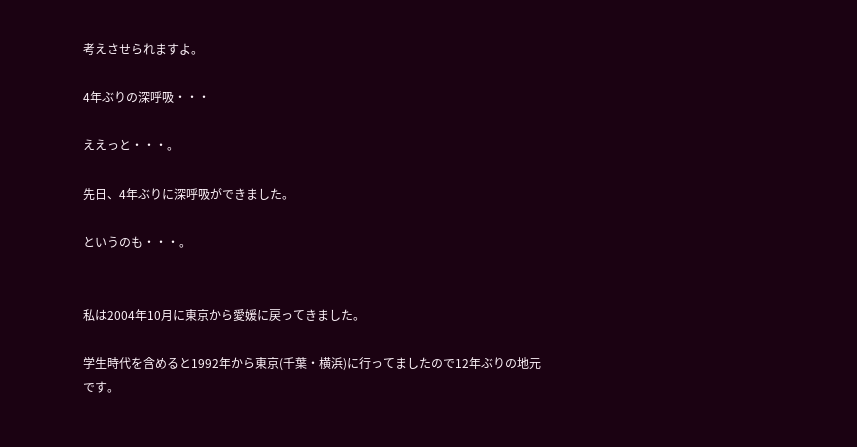考えさせられますよ。

4年ぶりの深呼吸・・・

ええっと・・・。

先日、4年ぶりに深呼吸ができました。

というのも・・・。


私は2004年10月に東京から愛媛に戻ってきました。

学生時代を含めると1992年から東京(千葉・横浜)に行ってましたので12年ぶりの地元です。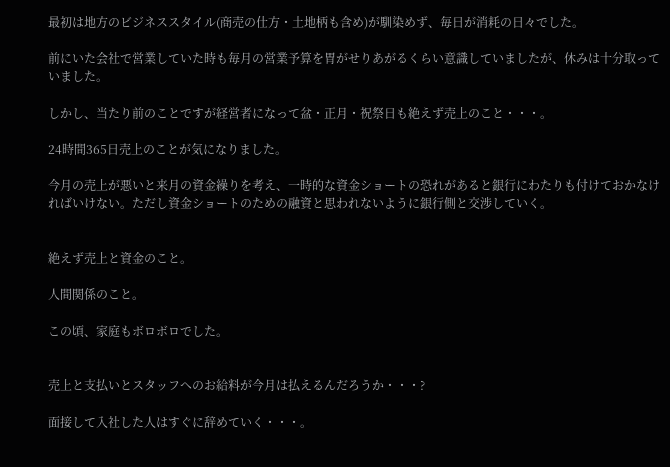最初は地方のビジネススタイル(商売の仕方・土地柄も含め)が馴染めず、毎日が消耗の日々でした。

前にいた会社で営業していた時も毎月の営業予算を胃がせりあがるくらい意識していましたが、休みは十分取っていました。

しかし、当たり前のことですが経営者になって盆・正月・祝祭日も絶えず売上のこと・・・。

24時間365日売上のことが気になりました。

今月の売上が悪いと来月の資金繰りを考え、一時的な資金ショートの恐れがあると銀行にわたりも付けておかなければいけない。ただし資金ショートのための融資と思われないように銀行側と交渉していく。


絶えず売上と資金のこと。

人間関係のこと。

この頃、家庭もボロボロでした。


売上と支払いとスタッフへのお給料が今月は払えるんだろうか・・・?

面接して入社した人はすぐに辞めていく・・・。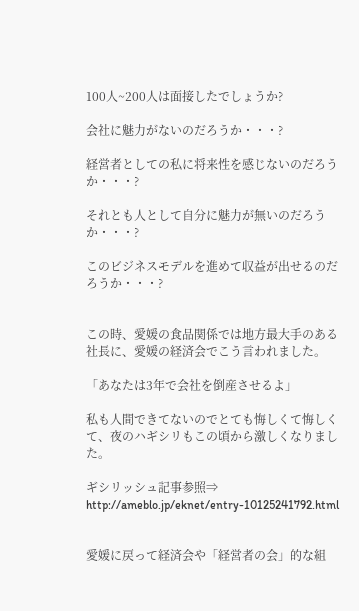100人~200人は面接したでしょうか?

会社に魅力がないのだろうか・・・?

経営者としての私に将来性を感じないのだろうか・・・?

それとも人として自分に魅力が無いのだろうか・・・?

このビジネスモデルを進めて収益が出せるのだろうか・・・?


この時、愛媛の食品関係では地方最大手のある社長に、愛媛の経済会でこう言われました。

「あなたは3年で会社を倒産させるよ」

私も人間できてないのでとても悔しくて悔しくて、夜のハギシリもこの頃から激しくなりました。

ギシリッシュ記事参照⇒ http://ameblo.jp/eknet/entry-10125241792.html


愛媛に戻って経済会や「経営者の会」的な組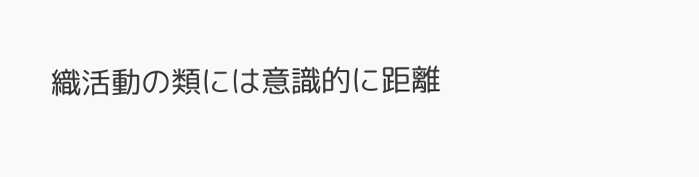織活動の類には意識的に距離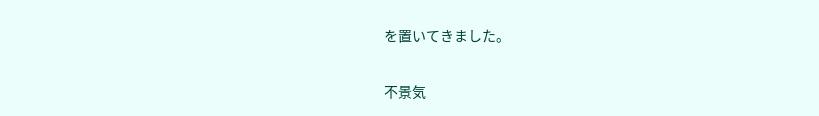を置いてきました。

不景気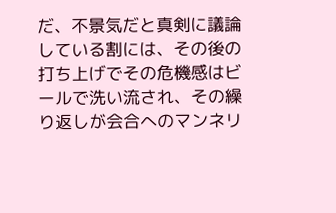だ、不景気だと真剣に議論している割には、その後の打ち上げでその危機感はビールで洗い流され、その繰り返しが会合へのマンネリ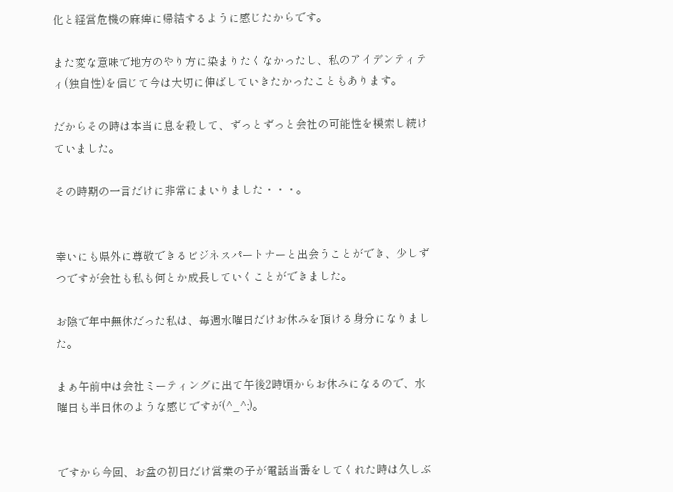化と経営危機の麻痺に帰結するように感じたからです。

また変な意味で地方のやり方に染まりたくなかったし、私のアイデンティティ(独自性)を信じて今は大切に伸ばしていきたかったこともあります。

だからその時は本当に息を殺して、ずっとずっと会社の可能性を模索し続けていました。

その時期の一言だけに非常にまいりました・・・。


幸いにも県外に尊敬できるビジネスパートナーと出会うことができ、少しずつですが会社も私も何とか成長していくことができました。

お陰で年中無休だった私は、毎週水曜日だけお休みを頂ける身分になりました。

まぁ午前中は会社ミーティングに出て午後2時頃からお休みになるので、水曜日も半日休のような感じですが(^_^;)。


ですから今回、お盆の初日だけ営業の子が電話当番をしてくれた時は久しぶ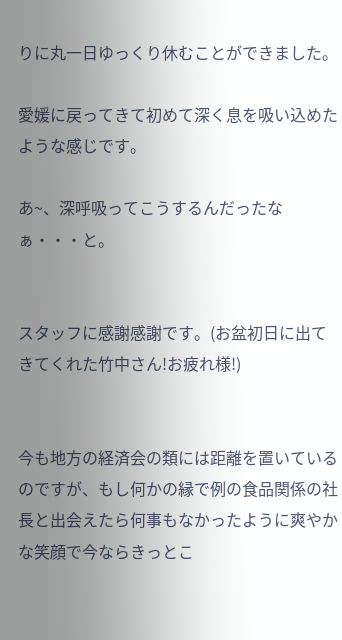りに丸一日ゆっくり休むことができました。

愛媛に戻ってきて初めて深く息を吸い込めたような感じです。

あ~、深呼吸ってこうするんだったなぁ・・・と。


スタッフに感謝感謝です。(お盆初日に出てきてくれた竹中さん!お疲れ様!)


今も地方の経済会の類には距離を置いているのですが、もし何かの縁で例の食品関係の社長と出会えたら何事もなかったように爽やかな笑顔で今ならきっとこ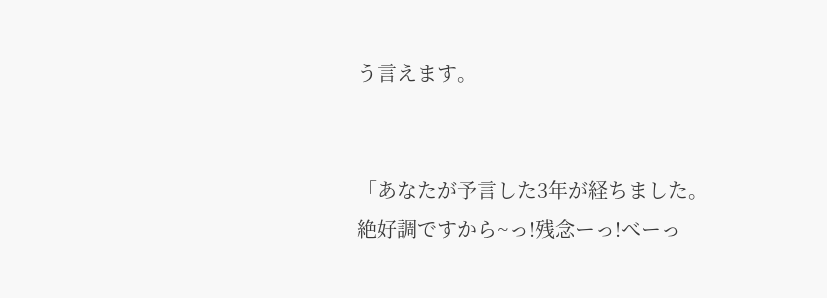う言えます。


「あなたが予言した3年が経ちました。絶好調ですから~っ!残念ーっ!べーっ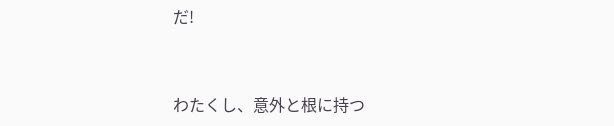だ!



わたくし、意外と根に持つ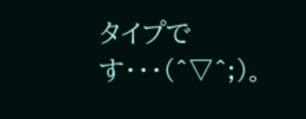タイプです・・・(^▽^;)。